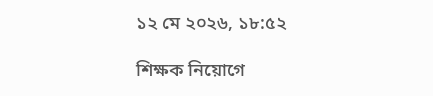১২ মে ২০২৬, ১৮:৫২

শিক্ষক নিয়োগে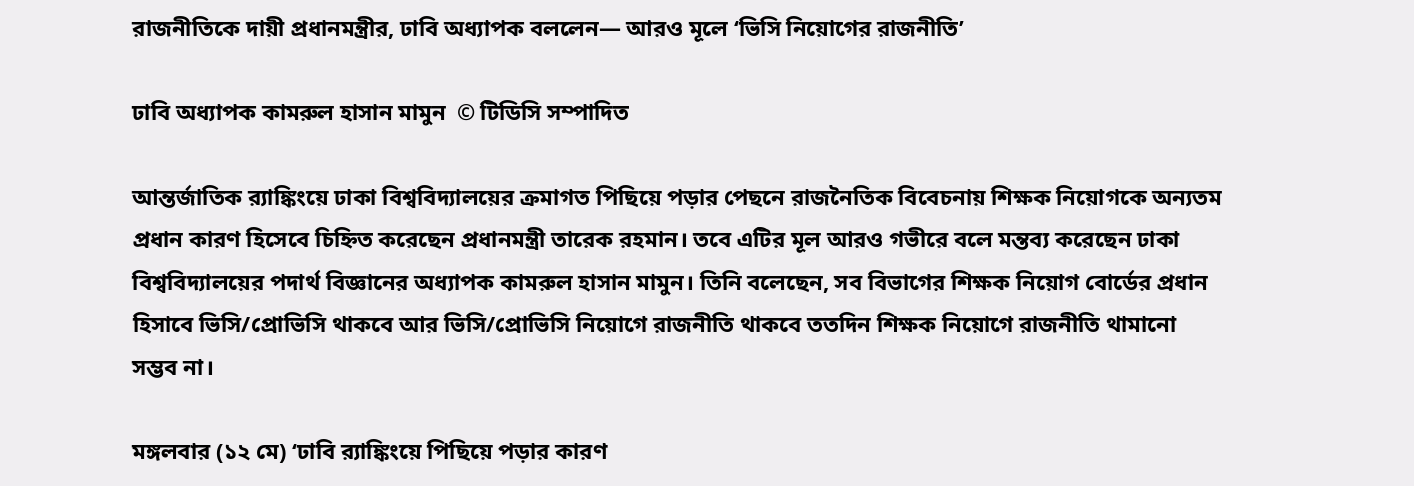রাজনীতিকে দায়ী প্রধানমন্ত্রীর, ঢাবি অধ্যাপক বললেন— আরও মূলে ‘ভিসি নিয়োগের রাজনীতি’

ঢাবি অধ্যাপক কামরুল হাসান মামুন  © টিডিসি সম্পাদিত

আন্তর্জাতিক র‍্যাঙ্কিংয়ে ঢাকা বিশ্ববিদ্যালয়ের ক্রমাগত পিছিয়ে পড়ার পেছনে রাজনৈতিক বিবেচনায় শিক্ষক নিয়োগকে অন্যতম প্রধান কারণ হিসেবে চিহ্নিত করেছেন প্রধানমন্ত্রী তারেক রহমান। তবে এটির মূল আরও গভীরে বলে মন্তব্য করেছেন ঢাকা বিশ্ববিদ্যালয়ের পদার্থ বিজ্ঞানের অধ্যাপক কামরুল হাসান মামুন। তিনি বলেছেন, সব বিভাগের শিক্ষক নিয়োগ বোর্ডের প্রধান হিসাবে ভিসি/প্রোভিসি থাকবে আর ভিসি/প্রোভিসি নিয়োগে রাজনীতি থাকবে ততদিন শিক্ষক নিয়োগে রাজনীতি থামানো সম্ভব না।

মঙ্গলবার (১২ মে) ‘ঢাবি র‍্যাঙ্কিংয়ে পিছিয়ে পড়ার কারণ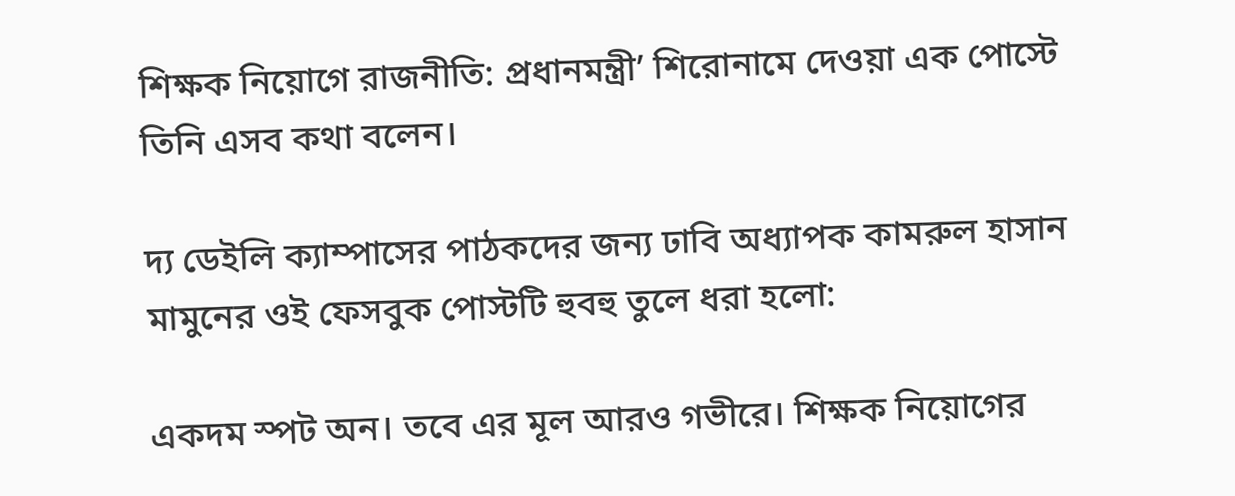শিক্ষক নিয়োগে রাজনীতি: প্রধানমন্ত্রী’ শিরোনামে দেওয়া এক পোস্টে তিনি এসব কথা বলেন।

দ্য ডেইলি ক্যাম্পাসের পাঠকদের জন্য ঢাবি অধ্যাপক কামরুল হাসান মামুনের ওই ফেসবুক পোস্টটি হুবহু তুলে ধরা হলো:

একদম স্পট অন। তবে এর মূল আরও গভীরে। শিক্ষক নিয়োগের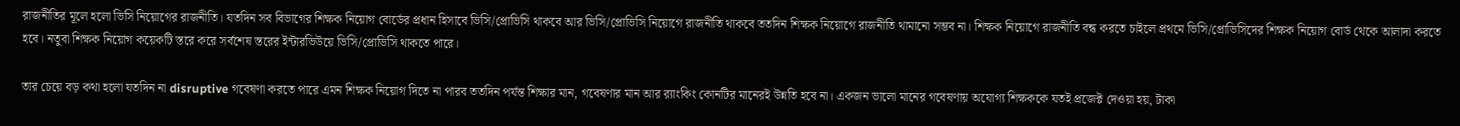রাজনীতির মূলে হলো ভিসি নিয়োগের রাজনীতি। যতদিন সব বিভাগের শিক্ষক নিয়োগ বোর্ডের প্রধান হিসাবে ভিসি/প্রোভিসি থাকবে আর ভিসি/প্রোভিসি নিয়োগে রাজনীতি থাকবে ততদিন শিক্ষক নিয়োগে রাজনীতি থামানো সম্ভব না। শিক্ষক নিয়োগে রাজনীতি বন্ধ করতে চাইলে প্রথমে ভিসি/প্রোভিসিদের শিক্ষক নিয়োগ বোর্ড থেকে আলাদা করতে হবে। নতুবা শিক্ষক নিয়োগ কয়েকটি স্তরে করে সর্বশেষ স্তরের ইন্টারভিউয়ে ভিসি/প্রোভিসি থাকতে পারে।

তার চেয়ে বড় কথা হলো যতদিন না disruptive গবেষণা করতে পারে এমন শিক্ষক নিয়োগ দিতে না পারব ততদিন পর্যন্ত শিক্ষার মান, গবেষণার মান আর র‍্যাংকিং কোনটির মানেরই উন্নতি হবে না। একজন ভালো মানের গবেষণায় অযোগ্য শিক্ষককে যতই প্রজেক্ট দেওয়া হয়, টাকা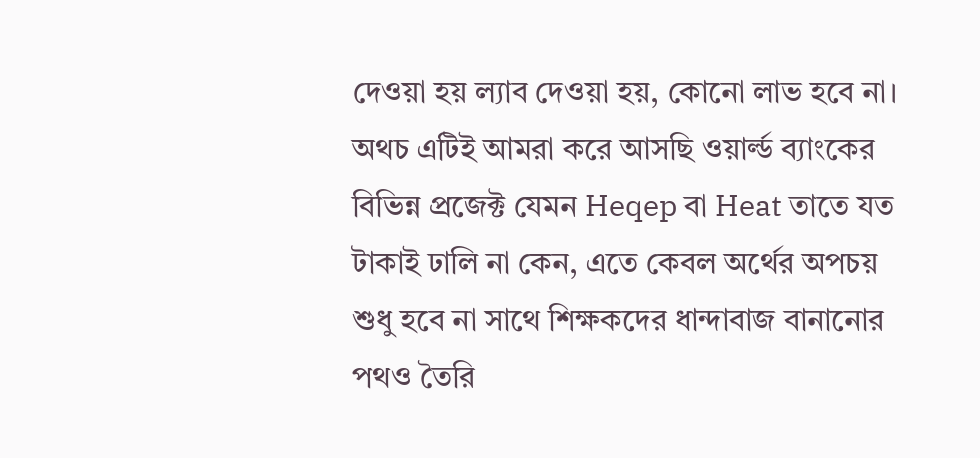দেওয়া হয় ল্যাব দেওয়া হয়, কোনো লাভ হবে না। অথচ এটিই আমরা করে আসছি ওয়ার্ল্ড ব্যাংকের বিভিন্ন প্রজেক্ট যেমন Heqep বা Heat তাতে যত টাকাই ঢালি না কেন, এতে কেবল অর্থের অপচয় শুধু হবে না সাথে শিক্ষকদের ধান্দাবাজ বানানোর পথও তৈরি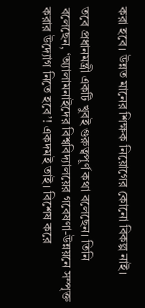করা হবে। উন্নত মানের শিক্ষক নিয়োগের কোনো বিকল্প নাই।

তবে প্রধানমন্ত্রী একটি খুবই গুরুত্বপূর্ণ কথা বলেছেন। তিনি বলেছেন, ‘অ্যালামনাইদের বিশ্ববিদ্যালয়ের গবেষণা-উন্নয়নে সম্পৃক্ত করার উদ্যোগ নিতে হবে’! একদমই তাই। বিশেষ করে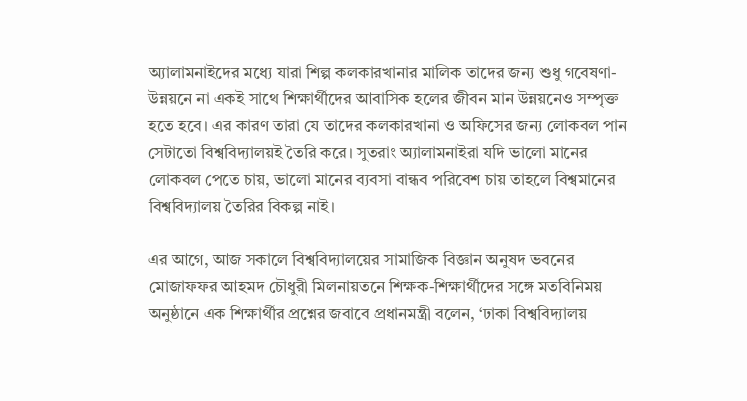অ্যালামনাইদের মধ্যে যারা শিল্প কলকারখানার মালিক তাদের জন্য শুধু গবেষণা-উন্নয়নে না একই সাথে শিক্ষার্থীদের আবাসিক হলের জীবন মান উন্নয়নেও সম্পৃক্ত হতে হবে। এর কারণ তারা যে তাদের কলকারখানা ও অফিসের জন্য লোকবল পান সেটাতো বিশ্ববিদ্যালয়ই তৈরি করে। সুতরাং অ্যালামনাইরা যদি ভালো মানের লোকবল পেতে চায়, ভালো মানের ব্যবসা বান্ধব পরিবেশ চায় তাহলে বিশ্বমানের বিশ্ববিদ্যালয় তৈরির বিকল্প নাই।

এর আগে, আজ সকালে বিশ্ববিদ্যালয়ের সামাজিক বিজ্ঞান অনুষদ ভবনের মোজাফফর আহমদ চৌধুরী মিলনায়তনে শিক্ষক-শিক্ষার্থীদের সঙ্গে মতবিনিময় অনুষ্ঠানে এক শিক্ষার্থীর প্রশ্নের জবাবে প্রধানমন্ত্রী বলেন, ‘ঢাকা বিশ্ববিদ্যালয়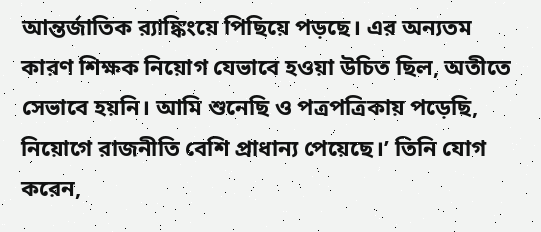আন্তর্জাতিক র‌্যাঙ্কিংয়ে পিছিয়ে পড়ছে। এর অন্যতম কারণ শিক্ষক নিয়োগ যেভাবে হওয়া উচিত ছিল, অতীতে সেভাবে হয়নি। আমি শুনেছি ও পত্রপত্রিকায় পড়েছি, নিয়োগে রাজনীতি বেশি প্রাধান্য পেয়েছে।’ তিনি যোগ করেন,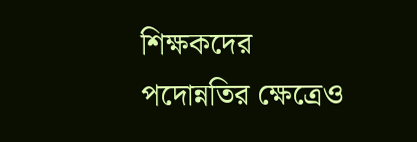শিক্ষকদের পদোন্নতির ক্ষেত্রেও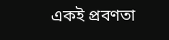একই প্রবণতা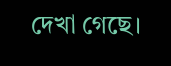দেখা গেছে।